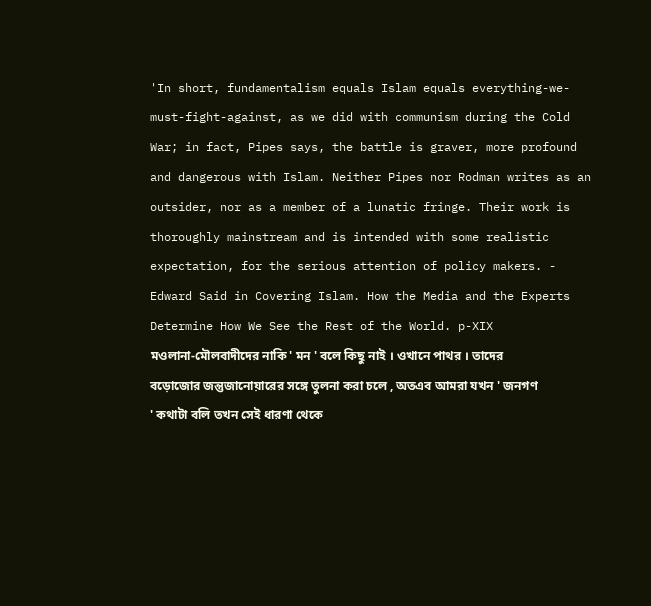'In short, fundamentalism equals Islam equals everything-we-must-fight-against, as we did with communism during the Cold War; in fact, Pipes says, the battle is graver, more profound and dangerous with Islam. Neither Pipes nor Rodman writes as an outsider, nor as a member of a lunatic fringe. Their work is thoroughly mainstream and is intended with some realistic expectation, for the serious attention of policy makers. - Edward Said in Covering Islam. How the Media and the Experts Determine How We See the Rest of the World. p-XIX
মওলানা-মৌলবাদীদের নাকি ' মন ' বলে কিছু নাই । ওখানে পাথর । তাদের বড়োজোর জন্তুজানোয়ারের সঙ্গে তুলনা করা চলে , অতএব আমরা যখন ' জনগণ ' কথাটা বলি তখন সেই ধারণা থেকে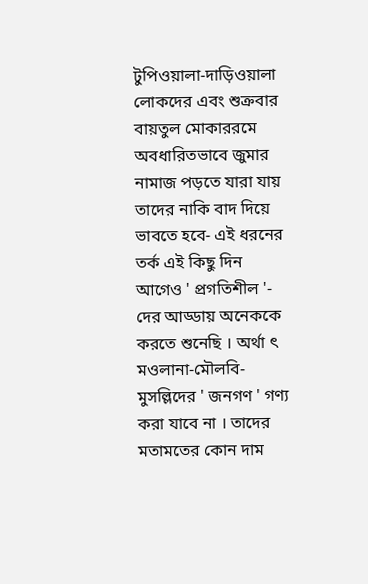টুপিওয়ালা-দাড়িওয়ালা লোকদের এবং শুক্রবার বায়তুল মোকাররমে অবধারিতভাবে জুমার নামাজ পড়তে যারা যায় তাদের নাকি বাদ দিয়ে ভাবতে হবে- এই ধরনের তর্ক এই কিছু দিন আগেও ' প্রগতিশীল '- দের আড্ডায় অনেককে করতে শুনেছি । অর্থা ৎ মওলানা-মৌলবি-মুসল্লিদের ' জনগণ ' গণ্য করা যাবে না । তাদের মতামতের কোন দাম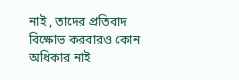নাই , তাদের প্রতিবাদ বিক্ষোভ করবারও কোন অধিকার নাই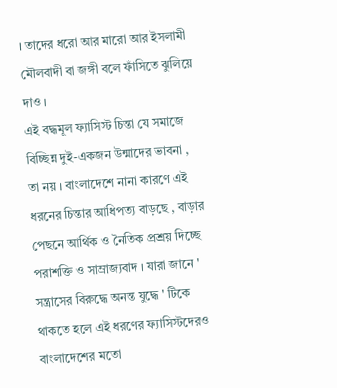। তাদের ধরো আর মারো আর ইসলামী মৌলবাদী বা জঙ্গী বলে ফাঁসিতে ঝুলিয়ে দাও ।
এই বদ্ধমূল ফ্যাসিস্ট চিন্তা যে সমাজে বিচ্ছিন্ন দুই-একজন উন্মাদের ভাবনা , তা নয় । বাংলাদেশে নানা কারণে এই ধরনের চিন্তার আধিপত্য বাড়ছে , বাড়ার পেছনে আর্থিক ও নৈতিক প্রশ্রয় দিচ্ছে পরাশক্তি ও সাম্রাজ্যবাদ । যারা জানে ' সন্ত্রাসের বিরুদ্ধে অনন্ত যুদ্ধে ' টিকে থাকতে হলে এই ধরণের ফ্যাসিস্টদেরও বাংলাদেশের মতো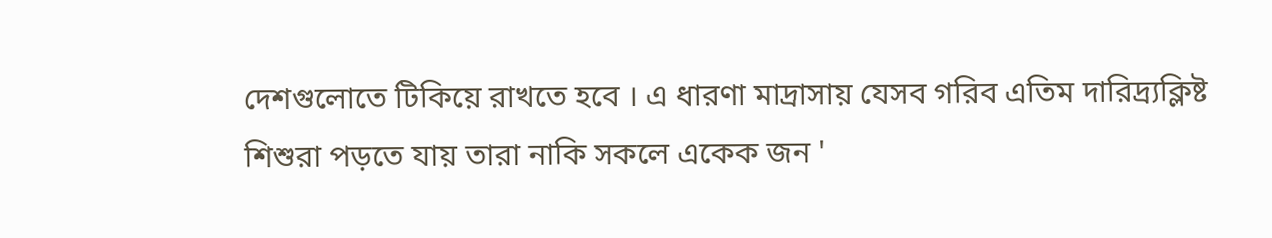দেশগুলোতে টিকিয়ে রাখতে হবে । এ ধারণা মাদ্রাসায় যেসব গরিব এতিম দারিদ্র্যক্লিষ্ট শিশুরা পড়তে যায় তারা নাকি সকলে একেক জন '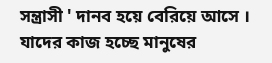সন্ত্রাসী ' দানব হয়ে বেরিয়ে আসে । যাদের কাজ হচ্ছে মানুষের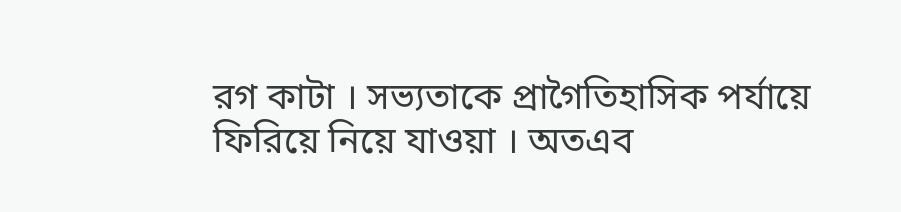রগ কাটা । সভ্যতাকে প্রাগৈতিহাসিক পর্যায়ে ফিরিয়ে নিয়ে যাওয়া । অতএব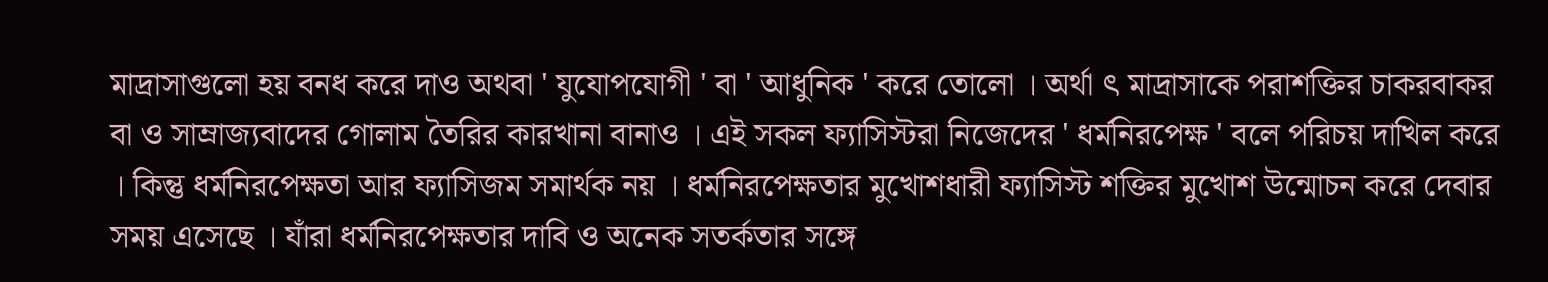মাদ্রাসাগুলো হয় বনধ করে দাও অথবা ' যুযোপযোগী ' বা ' আধুনিক ' করে তোলো । অর্থা ৎ মাদ্রাসাকে পরাশক্তির চাকরবাকর বা ও সাম্রাজ্যবাদের গোলাম তৈরির কারখানা বানাও । এই সকল ফ্যাসিস্টরা নিজেদের ' ধর্মনিরপেক্ষ ' বলে পরিচয় দাখিল করে । কিন্তু ধর্মনিরপেক্ষতা আর ফ্যাসিজম সমার্থক নয় । ধর্মনিরপেক্ষতার মুখোশধারী ফ্যাসিস্ট শক্তির মুখোশ উন্মোচন করে দেবার সময় এসেছে । যাঁরা ধর্মনিরপেক্ষতার দাবি ও অনেক সতর্কতার সঙ্গে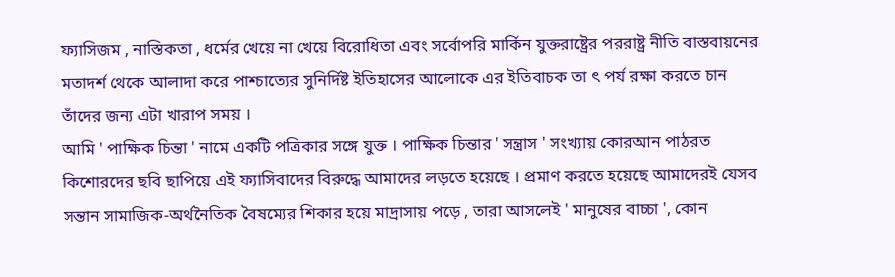ফ্যাসিজম , নাস্তিকতা , ধর্মের খেয়ে না খেয়ে বিরোধিতা এবং সর্বোপরি মার্কিন যুক্তরাষ্ট্রের পররাষ্ট্র নীতি বাস্তবায়নের মতাদর্শ থেকে আলাদা করে পাশ্চাত্যের সুনির্দিষ্ট ইতিহাসের আলোকে এর ইতিবাচক তা ৎ পর্য রক্ষা করতে চান তাঁদের জন্য এটা খারাপ সময় ।
আমি ' পাক্ষিক চিন্তা ' নামে একটি পত্রিকার সঙ্গে যুক্ত । পাক্ষিক চিন্তার ' সন্ত্রাস ' সংখ্যায় কোরআন পাঠরত কিশোরদের ছবি ছাপিয়ে এই ফ্যাসিবাদের বিরুদ্ধে আমাদের লড়তে হয়েছে । প্রমাণ করতে হয়েছে আমাদেরই যেসব সন্তান সামাজিক-অর্থনৈতিক বৈষম্যের শিকার হয়ে মাদ্রাসায় পড়ে , তারা আসলেই ' মানুষের বাচ্চা ', কোন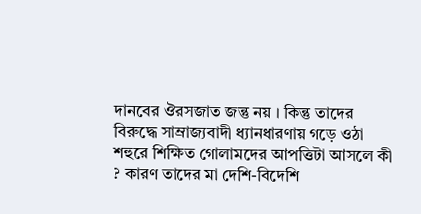দানবের ঔরসজাত জন্তু নয় । কিন্তু তাদের বিরুদ্ধে সাম্রাজ্যবাদী ধ্যানধারণায় গড়ে ওঠা শহুরে শিক্ষিত গোলামদের আপত্তিটা আসলে কী ? কারণ তাদের মা দেশি-বিদেশি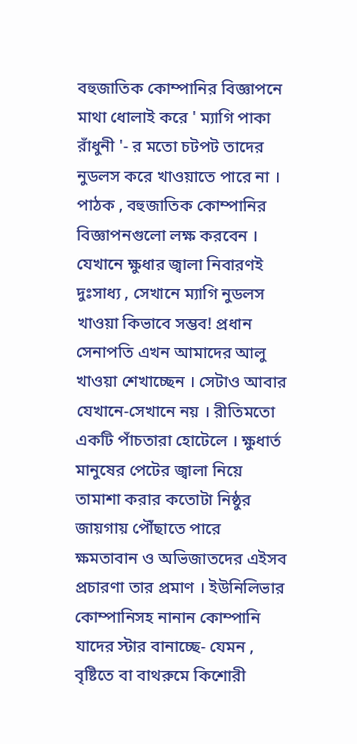বহুজাতিক কোম্পানির বিজ্ঞাপনে মাথা ধোলাই করে ' ম্যাগি পাকা রাঁধুনী '- র মতো চটপট তাদের নুডলস করে খাওয়াতে পারে না । পাঠক , বহুজাতিক কোম্পানির বিজ্ঞাপনগুলো লক্ষ করবেন । যেখানে ক্ষুধার জ্বালা নিবারণই দুঃসাধ্য , সেখানে ম্যাগি নুডলস খাওয়া কিভাবে সম্ভব! প্রধান সেনাপতি এখন আমাদের আলু খাওয়া শেখাচ্ছেন । সেটাও আবার যেখানে-সেখানে নয় । রীতিমতো একটি পাঁচতারা হোটেলে । ক্ষুধার্ত মানুষের পেটের জ্বালা নিয়ে তামাশা করার কতোটা নিষ্ঠুর জায়গায় পৌঁছাতে পারে ক্ষমতাবান ও অভিজাতদের এইসব প্রচারণা তার প্রমাণ । ইউনিলিভার কোম্পানিসহ নানান কোম্পানি যাদের স্টার বানাচ্ছে- যেমন , বৃষ্টিতে বা বাথরুমে কিশোরী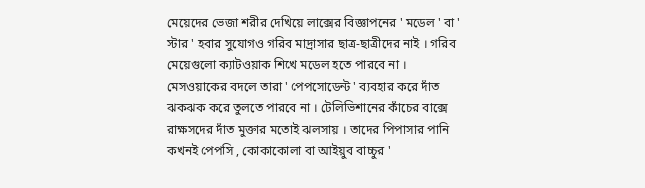মেয়েদের ভেজা শরীর দেখিয়ে লাক্সের বিজ্ঞাপনের ' মডেল ' বা ' স্টার ' হবার সুযোগও গরিব মাদ্রাসার ছাত্র-ছাত্রীদের নাই । গরিব মেয়েগুলো ক্যাটওয়াক শিখে মডেল হতে পারবে না । মেসওয়াকের বদলে তারা ' পেপসোডেন্ট ' ব্যবহার করে দাঁত ঝকঝক করে তুলতে পারবে না । টেলিভিশানের কাঁচের বাক্সে রাক্ষসদের দাঁত মুক্তার মতোই ঝলসায় । তাদের পিপাসার পানি কখনই পেপসি , কোকাকোলা বা আইয়ুব বাচ্চুর '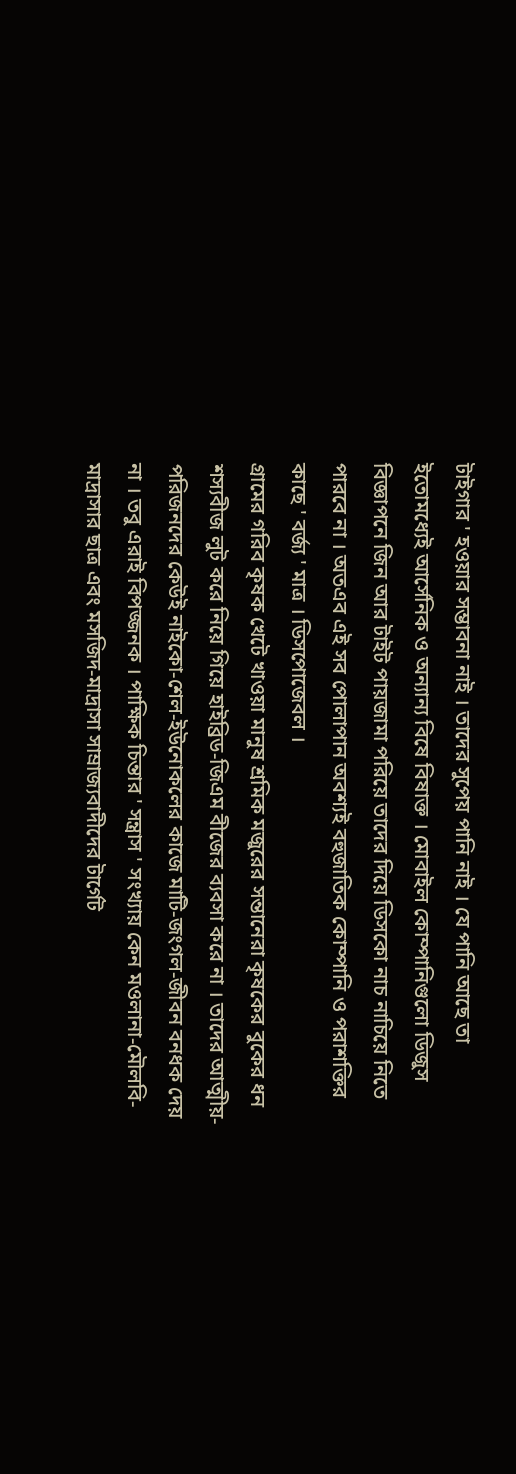টাইগার ' হওয়ার সম্ভাবনা নাই । তাদের সুপেয় পানি নাই । যে পানি আছে তা ইতোমধ্যেই আর্সেনিক ও অন্যান্য বিষে বিষাক্ত । মোবাইল কোম্পানিগুলো ডিজুস বিজ্ঞাপনে জিন আর টাইট পায়জামা পরিয়ে তাদের দিয়ে ডিসকো নাচ নাচিয়ে নিতে পারবে না । অতএব এই সব পোলাপান অবশ্যই বহুজাতিক কোম্পানি ও পরাশক্তির কাছে ' বর্জ্য ' মাত্র । ডিসপোজেবল ।
গ্রামের গরিব কৃষক খেটে খাওয়া মানুষ শ্রমিক মজুরের সন্তানেরা কৃষকের বুকের ধন শস্যবীজ লুট করে নিয়ে গিয়ে হাইব্রিড-জিএম বীজের ব্যবসা করে না । তাদের আত্মীয়-পরিজনদের কেউই নাইকো-শেল-ইউনোকলের কাজে মাটি-জংগল-জীবন বনধক দেয় না । তবু এরাই বিপজ্জনক । পাক্ষিক চিন্তার ' সন্ত্রাস ' সংখ্যায় কেন মওলানা-মৌলবি-মাদ্রাসার ছাত্র এবং মসজিদ-মাদ্রাসা সাম্রাজ্যবাদীদের টার্গেট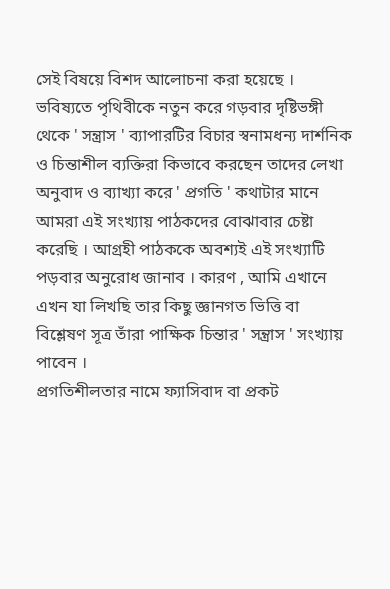সেই বিষয়ে বিশদ আলোচনা করা হয়েছে । ভবিষ্যতে পৃথিবীকে নতুন করে গড়বার দৃষ্টিভঙ্গী থেকে ' সন্ত্রাস ' ব্যাপারটির বিচার স্বনামধন্য দার্শনিক ও চিন্তাশীল ব্যক্তিরা কিভাবে করছেন তাদের লেখা অনুবাদ ও ব্যাখ্যা করে ' প্রগতি ' কথাটার মানে আমরা এই সংখ্যায় পাঠকদের বোঝাবার চেষ্টা করেছি । আগ্রহী পাঠককে অবশ্যই এই সংখ্যাটি পড়বার অনুরোধ জানাব । কারণ , আমি এখানে এখন যা লিখছি তার কিছু জ্ঞানগত ভিত্তি বা বিশ্লেষণ সূত্র তাঁরা পাক্ষিক চিন্তার ' সন্ত্রাস ' সংখ্যায় পাবেন ।
প্রগতিশীলতার নামে ফ্যাসিবাদ বা প্রকট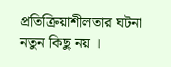প্রতিক্রিয়াশীলতার ঘটনা নতুন কিছু নয় ।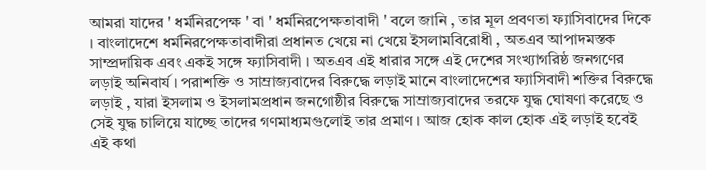আমরা যাদের ' ধর্মনিরপেক্ষ ' বা ' ধর্মনিরপেক্ষতাবাদী ' বলে জানি , তার মূল প্রবণতা ফ্যাসিবাদের দিকে । বাংলাদেশে ধর্মনিরপেক্ষতাবাদীরা প্রধানত খেয়ে না খেয়ে ইসলামবিরোধী , অতএব আপাদমস্তক সাম্প্রদায়িক এবং একই সঙ্গে ফ্যাসিবাদী । অতএব এই ধারার সঙ্গে এই দেশের সংখ্যাগরিষ্ঠ জনগণের লড়াই অনিবার্য । পরাশক্তি ও সাম্রাজ্যবাদের বিরুদ্ধে লড়াই মানে বাংলাদেশের ফ্যাসিবাদী শক্তির বিরুদ্ধে লড়াই , যারা ইসলাম ও ইসলামপ্রধান জনগোষ্ঠীর বিরুদ্ধে সাম্রাজ্যবাদের তরফে যুদ্ধ ঘোষণা করেছে ও সেই যুদ্ধ চালিয়ে যাচ্ছে তাদের গণমাধ্যমগুলোই তার প্রমাণ । আজ হোক কাল হোক এই লড়াই হবেই এই কথা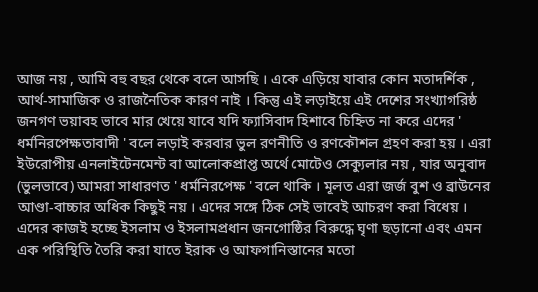আজ নয় , আমি বহু বছর থেকে বলে আসছি । একে এড়িয়ে যাবার কোন মতাদর্শিক , আর্থ-সামাজিক ও রাজনৈতিক কারণ নাই । কিন্তু এই লড়াইয়ে এই দেশের সংখ্যাগরিষ্ঠ জনগণ ভয়াবহ ভাবে মার খেয়ে যাবে যদি ফ্যাসিবাদ হিশাবে চিহ্নিত না করে এদের ' ধর্মনিরপেক্ষতাবাদী ' বলে লড়াই করবার ভুল রণনীতি ও রণকৌশল গ্রহণ করা হয় । এরা ইউরোপীয় এনলাইটেনমেন্ট বা আলোকপ্রাপ্ত অর্থে মোটেও সেক্যুলার নয় , যার অনুবাদ (ভুলভাবে) আমরা সাধারণত ' ধর্মনিরপেক্ষ ' বলে থাকি । মূলত এরা জর্জ বুশ ও ব্রাউনের আণ্ডা-বাচ্চার অধিক কিছুই নয় । এদের সঙ্গে ঠিক সেই ভাবেই আচরণ করা বিধেয় । এদের কাজই হচ্ছে ইসলাম ও ইসলামপ্রধান জনগোষ্ঠির বিরুদ্ধে ঘৃণা ছড়ানো এবং এমন এক পরিস্থিতি তৈরি করা যাতে ইরাক ও আফগানিস্তানের মতো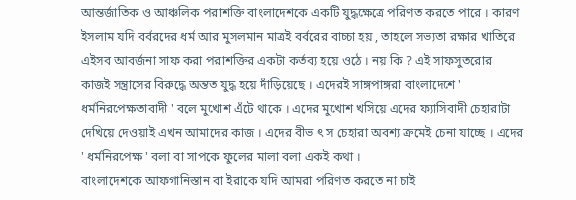আন্তর্জাতিক ও আঞ্চলিক পরাশক্তি বাংলাদেশকে একটি যুদ্ধক্ষেত্রে পরিণত করতে পারে । কারণ ইসলাম যদি বর্বরদের ধর্ম আর মুসলমান মাত্রই বর্বরের বাচ্চা হয় , তাহলে সভ্যতা রক্ষার খাতিরে এইসব আবর্জনা সাফ করা পরাশক্তির একটা কর্তব্য হয়ে ওঠে । নয় কি ? এই সাফসুতরোর কাজই সন্ত্রাসের বিরুদ্ধে অন্তত যুদ্ধ হয়ে দাঁড়িয়েছে । এদেরই সাঙ্গপাঙ্গরা বাংলাদেশে ' ধর্মনিরপেক্ষতাবাদী ' বলে মুখোশ এঁটে থাকে । এদের মুখোশ খসিয়ে এদের ফ্যাসিবাদী চেহারাটা দেখিয়ে দেওয়াই এখন আমাদের কাজ । এদের বীভ ৎ স চেহারা অবশ্য ক্রমেই চেনা যাচ্ছে । এদের ' ধর্মনিরপেক্ষ ' বলা বা সাপকে ফুলের মালা বলা একই কথা ।
বাংলাদেশকে আফগানিস্তান বা ইরাকে যদি আমরা পরিণত করতে না চাই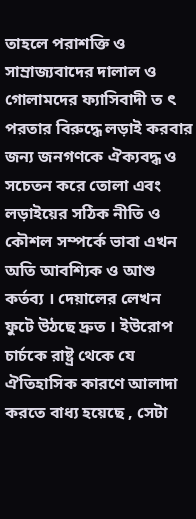তাহলে পরাশক্তি ও সাম্রাজ্যবাদের দালাল ও গোলামদের ফ্যাসিবাদী ত ৎ পরতার বিরুদ্ধে লড়াই করবার জন্য জনগণকে ঐক্যবদ্ধ ও সচেতন করে তোলা এবং লড়াইয়ের সঠিক নীতি ও কৌশল সম্পর্কে ভাবা এখন অতি আবশ্যিক ও আশু কর্তব্য । দেয়ালের লেখন ফুটে উঠছে দ্রুত । ইউরোপ চার্চকে রাষ্ট্র থেকে যে ঐতিহাসিক কারণে আলাদা করতে বাধ্য হয়েছে , সেটা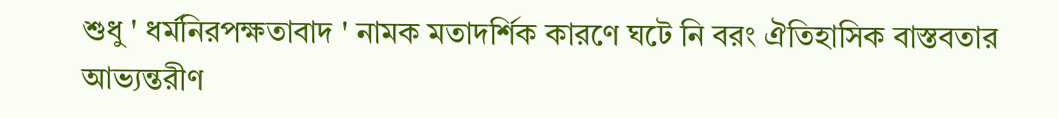শুধু ' ধর্মনিরপক্ষতাবাদ ' নামক মতাদর্শিক কারণে ঘটে নি বরং ঐতিহাসিক বাস্তবতার আভ্যন্তরীণ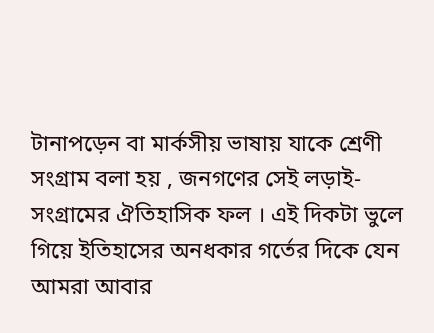টানাপড়েন বা মার্কসীয় ভাষায় যাকে শ্রেণী সংগ্রাম বলা হয় , জনগণের সেই লড়াই-সংগ্রামের ঐতিহাসিক ফল । এই দিকটা ভুলে গিয়ে ইতিহাসের অনধকার গর্তের দিকে যেন আমরা আবার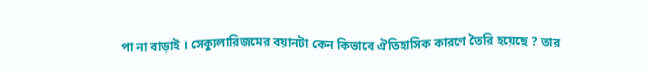পা না বাড়াই । সেক্যুলারিজমের বয়ানটা কেন কিভাবে ঐতিহাসিক কারণে তৈরি হয়েছে ? তার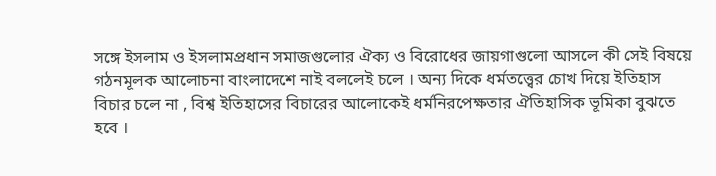সঙ্গে ইসলাম ও ইসলামপ্রধান সমাজগুলোর ঐক্য ও বিরোধের জায়গাগুলো আসলে কী সেই বিষয়ে গঠনমূলক আলোচনা বাংলাদেশে নাই বললেই চলে । অন্য দিকে ধর্মতত্ত্বের চোখ দিয়ে ইতিহাস বিচার চলে না , বিশ্ব ইতিহাসের বিচারের আলোকেই ধর্মনিরপেক্ষতার ঐতিহাসিক ভূমিকা বুঝতে হবে ।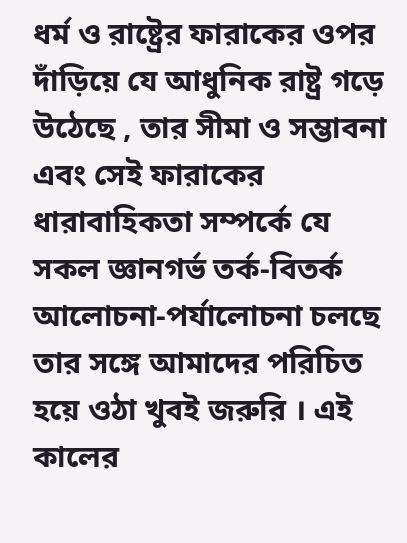ধর্ম ও রাষ্ট্রের ফারাকের ওপর দাঁড়িয়ে যে আধুনিক রাষ্ট্র গড়ে উঠেছে , তার সীমা ও সম্ভাবনা এবং সেই ফারাকের ধারাবাহিকতা সম্পর্কে যে সকল জ্ঞানগর্ভ তর্ক-বিতর্ক আলোচনা-পর্যালোচনা চলছে তার সঙ্গে আমাদের পরিচিত হয়ে ওঠা খুবই জরুরি । এই কালের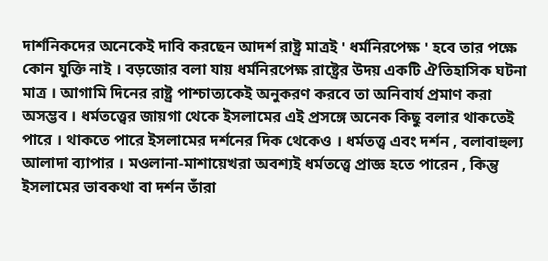দার্শনিকদের অনেকেই দাবি করছেন আদর্শ রাষ্ট্র মাত্রই ' ধর্মনিরপেক্ষ ' হবে তার পক্ষে কোন যুক্তি নাই । বড়জোর বলা যায় ধর্মনিরপেক্ষ রাষ্ট্রের উদয় একটি ঐতিহাসিক ঘটনা মাত্র । আগামি দিনের রাষ্ট্র পাশ্চাত্যকেই অনুকরণ করবে তা অনিবার্য প্রমাণ করা অসম্ভব । ধর্মতত্ত্বের জায়গা থেকে ইসলামের এই প্রসঙ্গে অনেক কিছু বলার থাকতেই পারে । থাকতে পারে ইসলামের দর্শনের দিক থেকেও । ধর্মতত্ত্ব এবং দর্শন , বলাবাহুল্য আলাদা ব্যাপার । মওলানা-মাশায়েখরা অবশ্যই ধর্মতত্ত্বে প্রাজ্ঞ হতে পারেন , কিন্তু ইসলামের ভাবকথা বা দর্শন তাঁরা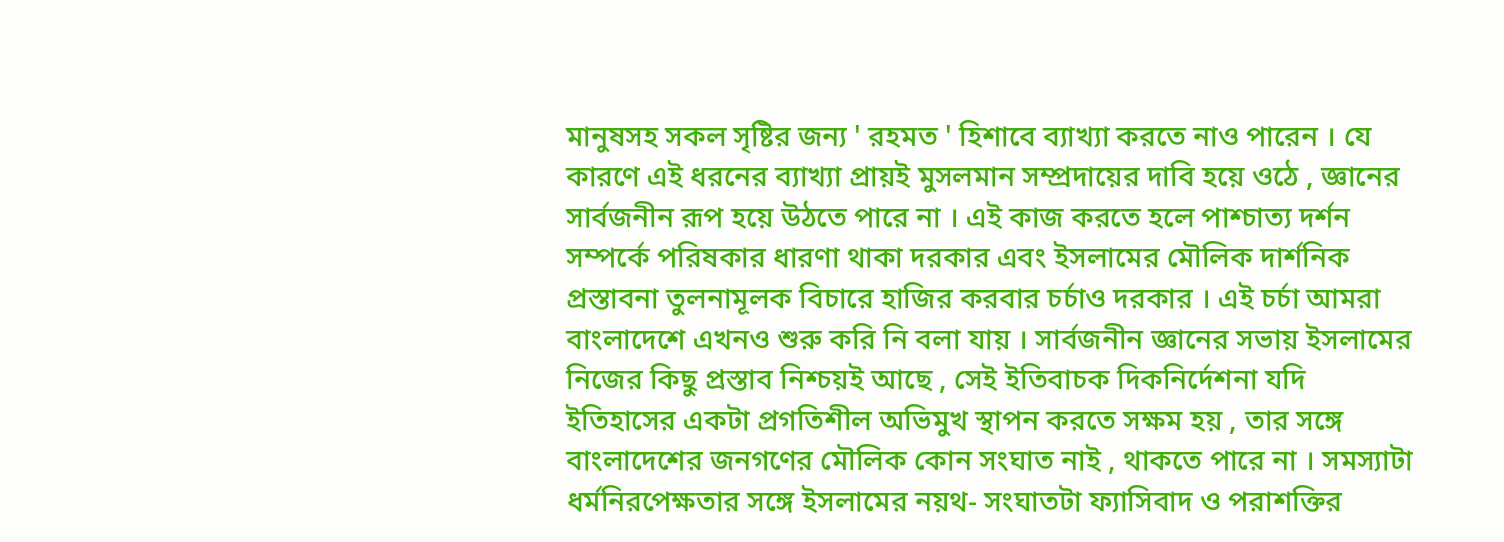মানুষসহ সকল সৃষ্টির জন্য ' রহমত ' হিশাবে ব্যাখ্যা করতে নাও পারেন । যে কারণে এই ধরনের ব্যাখ্যা প্রায়ই মুসলমান সম্প্রদায়ের দাবি হয়ে ওঠে , জ্ঞানের সার্বজনীন রূপ হয়ে উঠতে পারে না । এই কাজ করতে হলে পাশ্চাত্য দর্শন সম্পর্কে পরিষকার ধারণা থাকা দরকার এবং ইসলামের মৌলিক দার্শনিক প্রস্তাবনা তুলনামূলক বিচারে হাজির করবার চর্চাও দরকার । এই চর্চা আমরা বাংলাদেশে এখনও শুরু করি নি বলা যায় । সার্বজনীন জ্ঞানের সভায় ইসলামের নিজের কিছু প্রস্তাব নিশ্চয়ই আছে , সেই ইতিবাচক দিকনির্দেশনা যদি ইতিহাসের একটা প্রগতিশীল অভিমুখ স্থাপন করতে সক্ষম হয় , তার সঙ্গে বাংলাদেশের জনগণের মৌলিক কোন সংঘাত নাই , থাকতে পারে না । সমস্যাটা ধর্মনিরপেক্ষতার সঙ্গে ইসলামের নয়থ- সংঘাতটা ফ্যাসিবাদ ও পরাশক্তির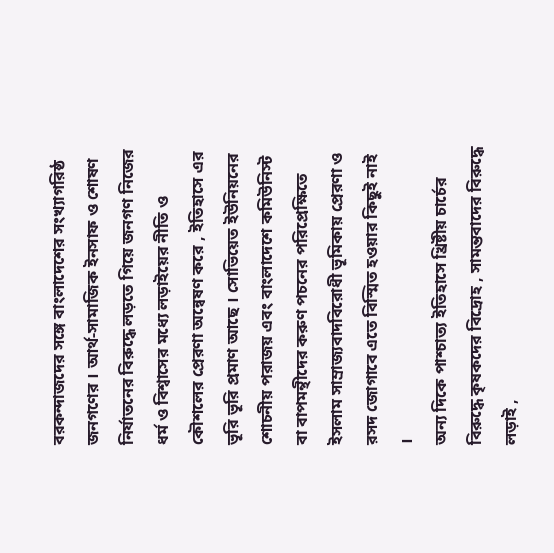বরকন্দাজদের সঙ্গে বাংলাদেশের সংখ্যাগরিষ্ঠ জনগণের । আর্থ-সামাজিক ইনসাফ ও শোষণ নির্যাতনের বিরুদ্ধে লড়তে গিয়ে জনগণ নিজের ধর্ম ও বিশ্বাসের মধ্যে লড়াইয়ের নীতি ও কৌশলের প্রেরণা অন্বেষণ করে , ইতিহাসে এর ভূরি ভূরি প্রমাণ আছে । সোভিয়েত ইউনিয়নের শোচনীয় পরাজয় এবং বাংলাদেশে কমিউনিস্ট বা বাপমন্থীদের করুণ পচনের পরিপ্রেক্ষিতে ইসলাম সাম্রাজ্যবাদবিরোধী ভূমিকায় প্রেরণা ও রসদ জোগাবে এতে বিস্মিত হওয়ার কিছুই নাই ।
অন্য দিকে পাশ্চাত্য ইতিহাসে খ্রিষ্টীয় চার্চের বিরুদ্ধে কৃষকদের বিদ্রোহ , সামন্তবাদের বিরুদ্ধে লড়াই ,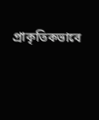প্রাকৃতিকভাবে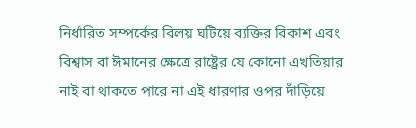নির্ধারিত সম্পর্কের বিলয় ঘটিয়ে ব্যক্তির বিকাশ এবং বিশ্বাস বা ঈমানের ক্ষেত্রে রাষ্ট্রের যে কোনো এখতিয়ার নাই বা থাকতে পারে না এই ধারণার ওপর দাঁড়িয়ে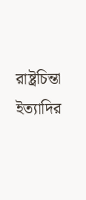রাষ্ট্রচিন্তা ইত্যাদির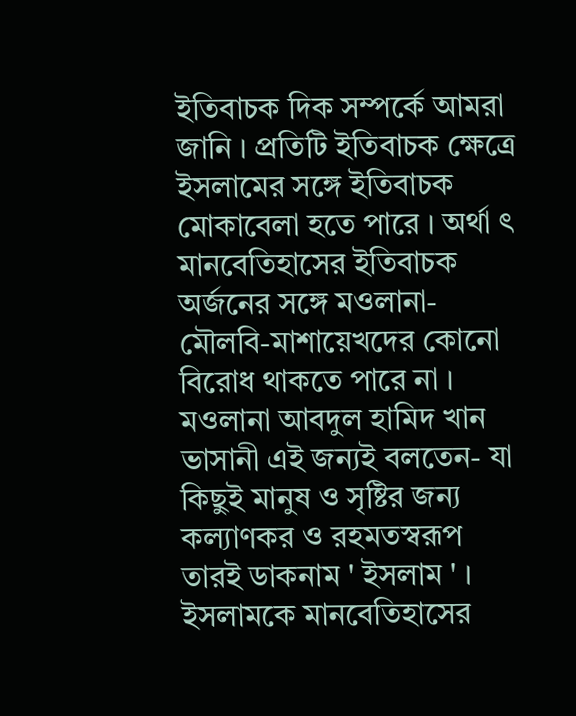ইতিবাচক দিক সম্পর্কে আমরা জানি । প্রতিটি ইতিবাচক ক্ষেত্রে ইসলামের সঙ্গে ইতিবাচক মোকাবেলা হতে পারে । অর্থা ৎ মানবেতিহাসের ইতিবাচক অর্জনের সঙ্গে মওলানা-মৌলবি-মাশায়েখদের কোনো বিরোধ থাকতে পারে না । মওলানা আবদুল হামিদ খান ভাসানী এই জন্যই বলতেন- যা কিছুই মানুষ ও সৃষ্টির জন্য কল্যাণকর ও রহমতস্বরূপ তারই ডাকনাম ' ইসলাম ' । ইসলামকে মানবেতিহাসের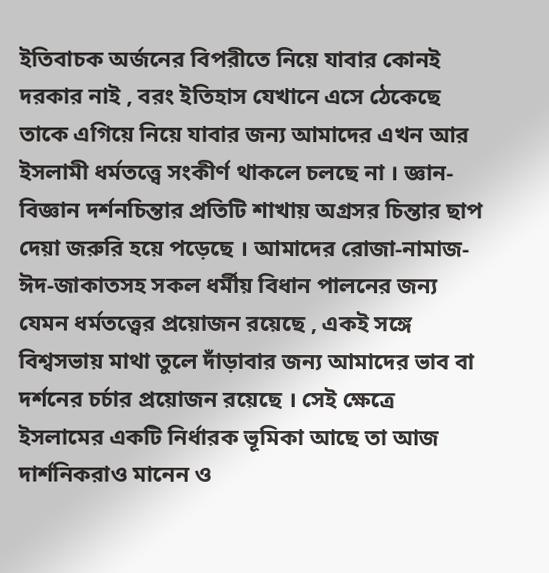ইতিবাচক অর্জনের বিপরীতে নিয়ে যাবার কোনই দরকার নাই , বরং ইতিহাস যেখানে এসে ঠেকেছে তাকে এগিয়ে নিয়ে যাবার জন্য আমাদের এখন আর ইসলামী ধর্মতত্ত্বে সংকীর্ণ থাকলে চলছে না । জ্ঞান-বিজ্ঞান দর্শনচিন্তার প্রতিটি শাখায় অগ্রসর চিন্তার ছাপ দেয়া জরুরি হয়ে পড়েছে । আমাদের রোজা-নামাজ-ঈদ-জাকাতসহ সকল ধর্মীয় বিধান পালনের জন্য যেমন ধর্মতত্ত্বের প্রয়োজন রয়েছে , একই সঙ্গে বিশ্বসভায় মাথা তুলে দাঁড়াবার জন্য আমাদের ভাব বা দর্শনের চর্চার প্রয়োজন রয়েছে । সেই ক্ষেত্রে ইসলামের একটি নির্ধারক ভূমিকা আছে তা আজ দার্শনিকরাও মানেন ও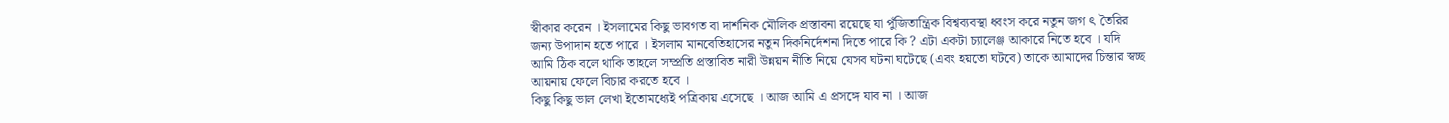স্বীকার করেন । ইসলামের কিছু ভাবগত বা দার্শনিক মৌলিক প্রস্তাবনা রয়েছে যা পুঁজিতান্ত্রিক বিশ্বব্যবস্থা ধ্বংস করে নতুন জগ ৎ তৈরির জন্য উপাদান হতে পারে । ইসলাম মানবেতিহাসের নতুন দিকনির্দেশনা দিতে পারে কি ? এটা একটা চ্যালেঞ্জ আকারে নিতে হবে । যদি আমি ঠিক বলে থাকি তাহলে সম্প্রতি প্রস্তাবিত নারী উন্নয়ন নীতি নিয়ে যেসব ঘটনা ঘটেছে (এবং হয়তো ঘটবে) তাকে আমাদের চিন্তার স্বচ্ছ আয়নায় ফেলে বিচার করতে হবে ।
কিছু কিছু ভাল লেখা ইতোমধ্যেই পত্রিকায় এসেছে । আজ আমি এ প্রসঙ্গে যাব না । আজ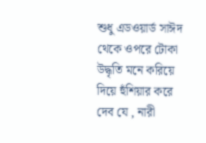শুধু এডওয়ার্ড সাঈদ থেকে ওপরে টোকা উদ্ধৃতি মনে করিয়ে দিয়ে হুঁশিয়ার করে দেব যে , নারী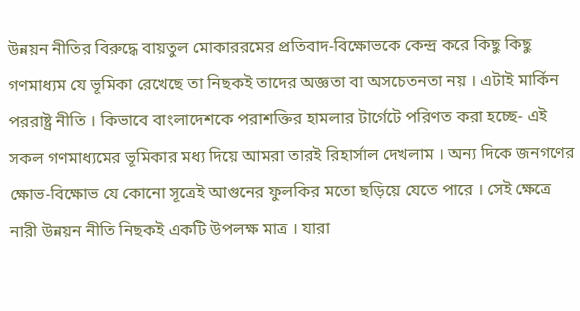উন্নয়ন নীতির বিরুদ্ধে বায়তুল মোকাররমের প্রতিবাদ-বিক্ষোভকে কেন্দ্র করে কিছু কিছু গণমাধ্যম যে ভূমিকা রেখেছে তা নিছকই তাদের অজ্ঞতা বা অসচেতনতা নয় । এটাই মার্কিন পররাষ্ট্র নীতি । কিভাবে বাংলাদেশকে পরাশক্তির হামলার টার্গেটে পরিণত করা হচ্ছে- এই সকল গণমাধ্যমের ভূমিকার মধ্য দিয়ে আমরা তারই রিহার্সাল দেখলাম । অন্য দিকে জনগণের ক্ষোভ-বিক্ষোভ যে কোনো সূত্রেই আগুনের ফুলকির মতো ছড়িয়ে যেতে পারে । সেই ক্ষেত্রে নারী উন্নয়ন নীতি নিছকই একটি উপলক্ষ মাত্র । যারা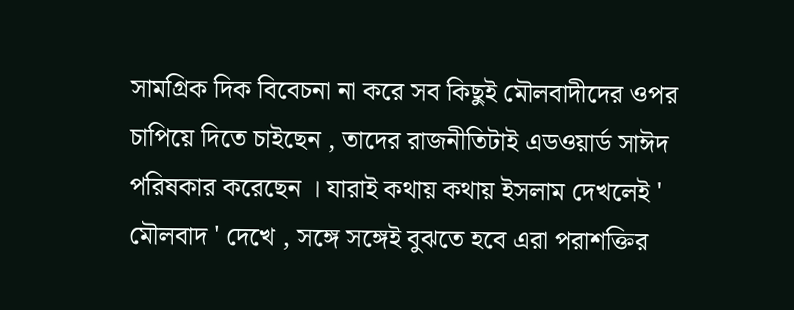সামগ্রিক দিক বিবেচনা না করে সব কিছুই মৌলবাদীদের ওপর চাপিয়ে দিতে চাইছেন , তাদের রাজনীতিটাই এডওয়ার্ড সাঈদ পরিষকার করেছেন । যারাই কথায় কথায় ইসলাম দেখলেই ' মৌলবাদ ' দেখে , সঙ্গে সঙ্গেই বুঝতে হবে এরা পরাশক্তির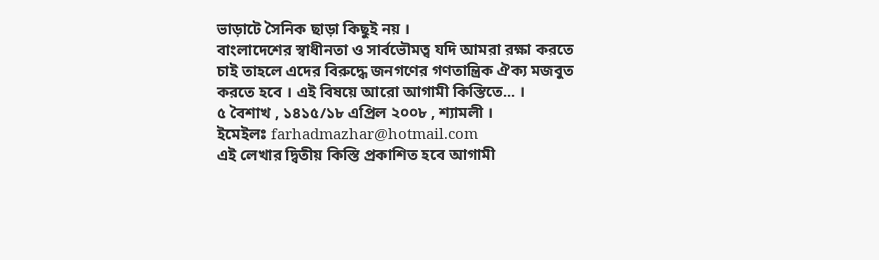ভাড়াটে সৈনিক ছাড়া কিছুই নয় ।
বাংলাদেশের স্বাধীনতা ও সার্বভৌমত্ব যদি আমরা রক্ষা করতে চাই তাহলে এদের বিরুদ্ধে জনগণের গণতান্ত্রিক ঐক্য মজবুত করতে হবে । এই বিষয়ে আরো আগামী কিস্তিতে... ।
৫ বৈশাখ , ১৪১৫/১৮ এপ্রিল ২০০৮ , শ্যামলী ।
ইমেইলঃ farhadmazhar@hotmail.com
এই লেখার দ্বিতীয় কিস্তি প্রকাশিত হবে আগামী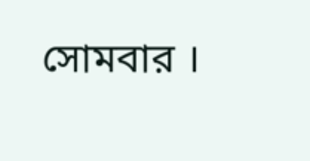সোমবার ।